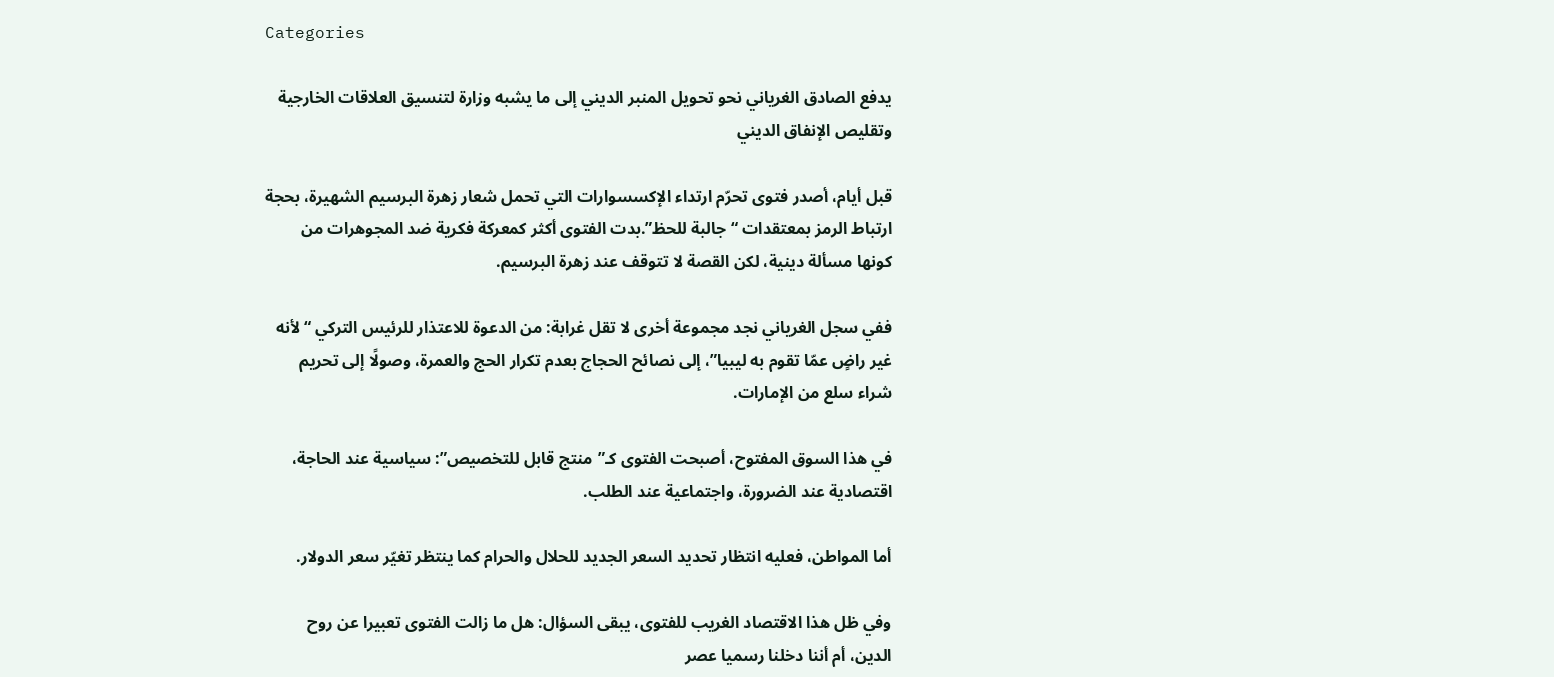Categories

يدفع الصادق الغرياني نحو تحويل المنبر الديني إلى ما يشبه وزارة لتنسيق العلاقات الخارجية وتقليص الإنفاق الديني

قبل أيام، أصدر فتوى تحرّم ارتداء الإكسسوارات التي تحمل شعار زهرة البرسيم الشهيرة، بحجة ارتباط الرمز بمعتقدات “جالبة للحظ”.بدت الفتوى أكثر كمعركة فكرية ضد المجوهرات من كونها مسألة دينية، لكن القصة لا تتوقف عند زهرة البرسيم.

ففي سجل الغرياني نجد مجموعة أخرى لا تقل غرابة: من الدعوة للاعتذار للرئيس التركي “لأنه غير راضٍ عمّا تقوم به ليبيا”، إلى نصائح الحجاج بعدم تكرار الحج والعمرة، وصولًا إلى تحريم شراء سلع من الإمارات.

في هذا السوق المفتوح، أصبحت الفتوى كـ”منتج قابل للتخصيص”: سياسية عند الحاجة، اقتصادية عند الضرورة، واجتماعية عند الطلب.

أما المواطن، فعليه انتظار تحديد السعر الجديد للحلال والحرام كما ينتظر تغيّر سعر الدولار.

وفي ظل هذا الاقتصاد الغريب للفتوى، يبقى السؤال: هل ما زالت الفتوى تعبيرا عن روح الدين، أم أننا دخلنا رسميا عصر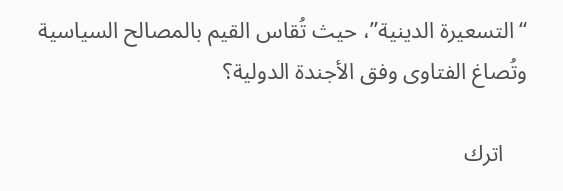“التسعيرة الدينية”، حيث تُقاس القيم بالمصالح السياسية وتُصاغ الفتاوى وفق الأجندة الدولية؟

    اترك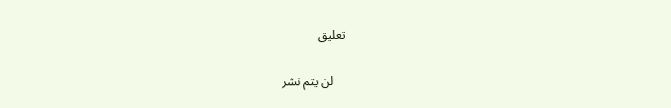تعليق

    لن يتم نشر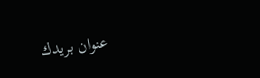عنوان بريدك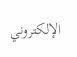الإلكتروني